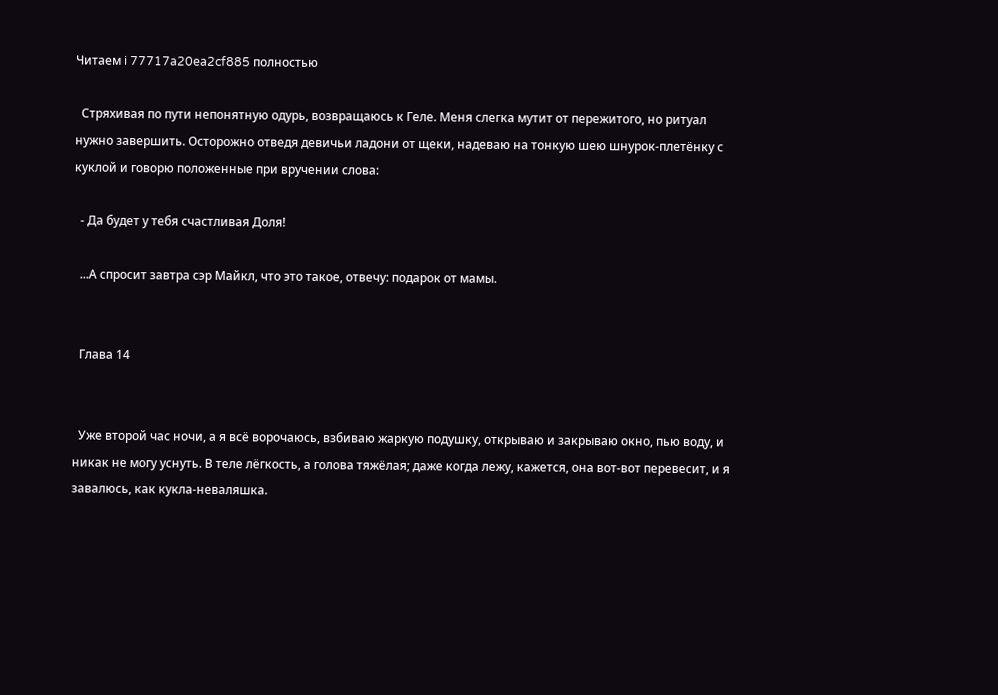Читаем i 77717a20ea2cf885 полностью

  Стряхивая по пути непонятную одурь, возвращаюсь к Геле. Меня слегка мутит от пережитого, но ритуал нужно завершить. Осторожно отведя девичьи ладони от щеки, надеваю на тонкую шею шнурок-плетёнку с куклой и говорю положенные при вручении слова:

  - Да будет у тебя счастливая Доля!

  ...А спросит завтра сэр Майкл, что это такое, отвечу: подарок от мамы.


  Глава 14


  Уже второй час ночи, а я всё ворочаюсь, взбиваю жаркую подушку, открываю и закрываю окно, пью воду, и никак не могу уснуть. В теле лёгкость, а голова тяжёлая; даже когда лежу, кажется, она вот-вот перевесит, и я завалюсь, как кукла-неваляшка.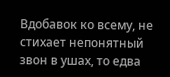Вдобавок ко всему, не стихает непонятный звон в ушах, то едва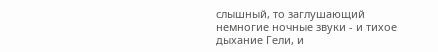слышный, то заглушающий немногие ночные звуки - и тихое дыхание Гели, и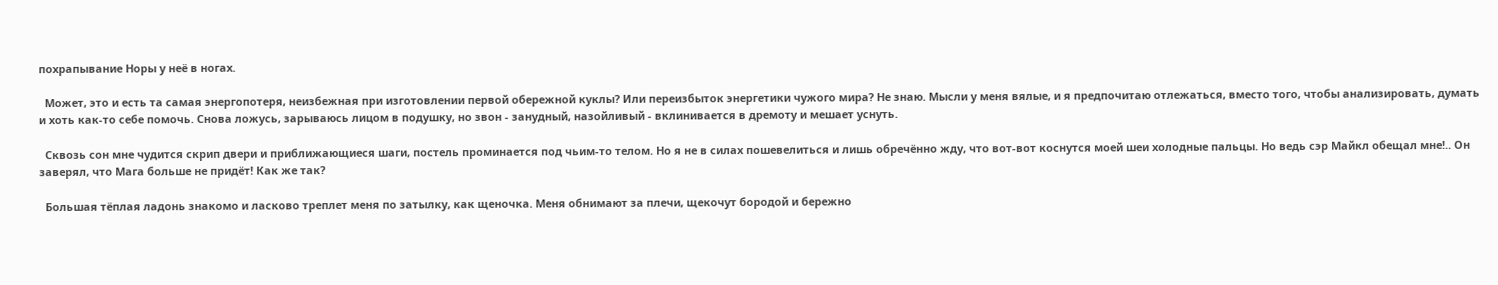похрапывание Норы у неё в ногах.

  Может, это и есть та самая энергопотеря, неизбежная при изготовлении первой обережной куклы? Или переизбыток энергетики чужого мира? Не знаю. Мысли у меня вялые, и я предпочитаю отлежаться, вместо того, чтобы анализировать, думать и хоть как-то себе помочь. Снова ложусь, зарываюсь лицом в подушку, но звон - занудный, назойливый - вклинивается в дремоту и мешает уснуть.

  Сквозь сон мне чудится скрип двери и приближающиеся шаги, постель проминается под чьим-то телом. Но я не в силах пошевелиться и лишь обречённо жду, что вот-вот коснутся моей шеи холодные пальцы. Но ведь сэр Майкл обещал мне!.. Он заверял, что Мага больше не придёт! Как же так?

  Большая тёплая ладонь знакомо и ласково треплет меня по затылку, как щеночка. Меня обнимают за плечи, щекочут бородой и бережно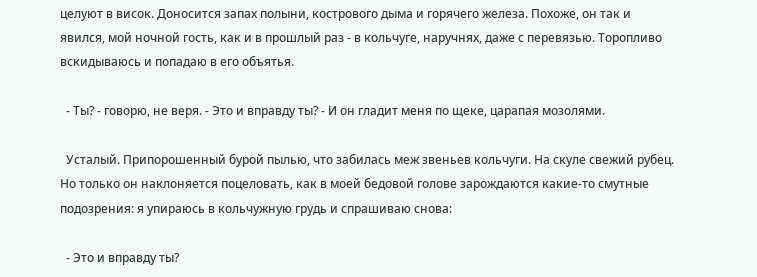целуют в висок. Доносится запах полыни, кострового дыма и горячего железа. Похоже, он так и явился, мой ночной гость, как и в прошлый раз - в кольчуге, наручнях, даже с перевязью. Торопливо вскидываюсь и попадаю в его объятья.

  - Ты? - говорю, не веря. - Это и вправду ты? - И он гладит меня по щеке, царапая мозолями.

  Усталый. Припорошенный бурой пылью, что забилась меж звеньев кольчуги. На скуле свежий рубец. Но только он наклоняется поцеловать, как в моей бедовой голове зарождаются какие-то смутные подозрения: я упираюсь в кольчужную грудь и спрашиваю снова:

  - Это и вправду ты?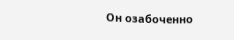Он озабоченно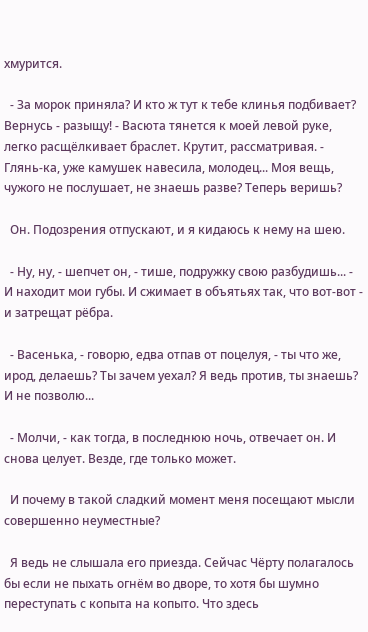хмурится.

  - За морок приняла? И кто ж тут к тебе клинья подбивает? Вернусь - разыщу! - Васюта тянется к моей левой руке, легко расщёлкивает браслет. Крутит, рассматривая. - Глянь-ка, уже камушек навесила, молодец... Моя вещь, чужого не послушает, не знаешь разве? Теперь веришь?

  Он. Подозрения отпускают, и я кидаюсь к нему на шею.

  - Ну, ну, - шепчет он, - тише, подружку свою разбудишь... - И находит мои губы. И сжимает в объятьях так, что вот-вот - и затрещат рёбра.

  - Васенька, - говорю, едва отпав от поцелуя, - ты что же, ирод, делаешь? Ты зачем уехал? Я ведь против, ты знаешь? И не позволю...

  - Молчи, - как тогда, в последнюю ночь, отвечает он. И снова целует. Везде, где только может.

  И почему в такой сладкий момент меня посещают мысли совершенно неуместные?

  Я ведь не слышала его приезда. Сейчас Чёрту полагалось бы если не пыхать огнём во дворе, то хотя бы шумно переступать с копыта на копыто. Что здесь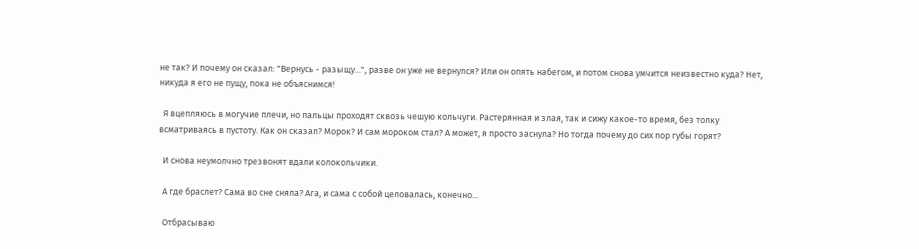не так? И почему он сказал: "Вернусь - разыщу...", разве он уже не вернулся? Или он опять набегом, и потом снова умчится неизвестно куда? Нет, никуда я его не пущу, пока не объяснимся!

  Я вцепляюсь в могучие плечи, но пальцы проходят сквозь чешую кольчуги. Растерянная и злая, так и сижу какое-то время, без толку всматриваясь в пустоту. Как он сказал? Морок? И сам мороком стал? А может, я просто заснула? Но тогда почему до сих пор губы горят?

  И снова неумолчно трезвонят вдали колокольчики.

  А где браслет? Сама во сне сняла? Ага, и сама с собой целовалась, конечно...

  Отбрасываю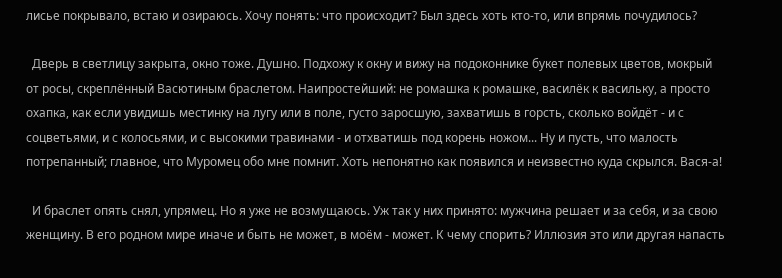лисье покрывало, встаю и озираюсь. Хочу понять: что происходит? Был здесь хоть кто-то, или впрямь почудилось?

  Дверь в светлицу закрыта, окно тоже. Душно. Подхожу к окну и вижу на подоконнике букет полевых цветов, мокрый от росы, скреплённый Васютиным браслетом. Наипростейший: не ромашка к ромашке, василёк к васильку, а просто охапка, как если увидишь местинку на лугу или в поле, густо заросшую, захватишь в горсть, сколько войдёт - и с соцветьями, и с колосьями, и с высокими травинами - и отхватишь под корень ножом... Ну и пусть, что малость потрепанный; главное, что Муромец обо мне помнит. Хоть непонятно как появился и неизвестно куда скрылся. Вася-а!

  И браслет опять снял, упрямец. Но я уже не возмущаюсь. Уж так у них принято: мужчина решает и за себя, и за свою женщину. В его родном мире иначе и быть не может, в моём - может. К чему спорить? Иллюзия это или другая напасть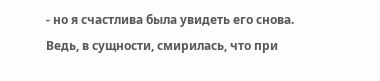- но я счастлива была увидеть его снова. Ведь, в сущности, смирилась, что при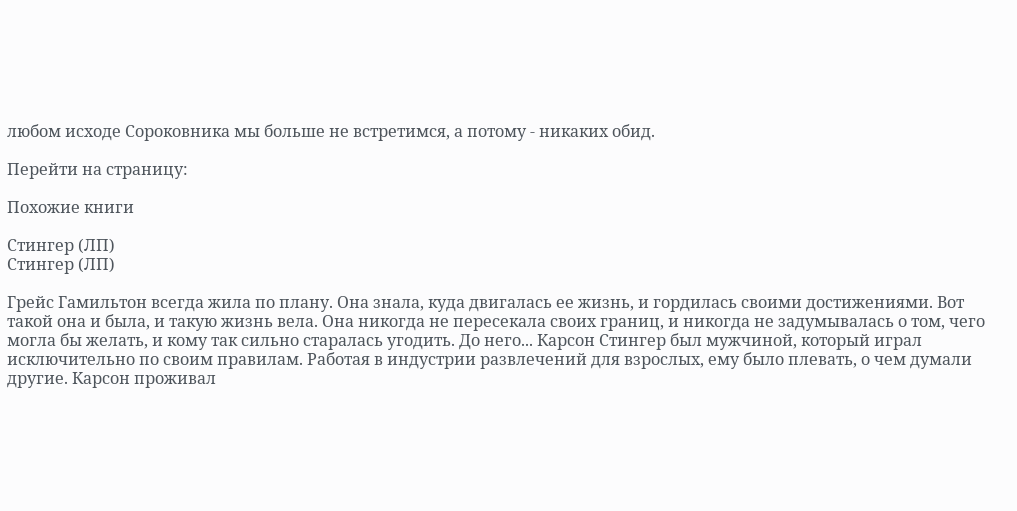любом исходе Сороковника мы больше не встретимся, а потому - никаких обид.

Перейти на страницу:

Похожие книги

Стингер (ЛП)
Стингер (ЛП)

Грейс Гамильтон всегда жила по плану. Она знала, куда двигалась ее жизнь, и гордилась своими достижениями. Вот такой она и была, и такую жизнь вела. Она никогда не пересекала своих границ, и никогда не задумывалась о том, чего могла бы желать, и кому так сильно старалась угодить. До него... Карсон Стингер был мужчиной, который играл исключительно по своим правилам. Работая в индустрии развлечений для взрослых, ему было плевать, о чем думали другие. Карсон проживал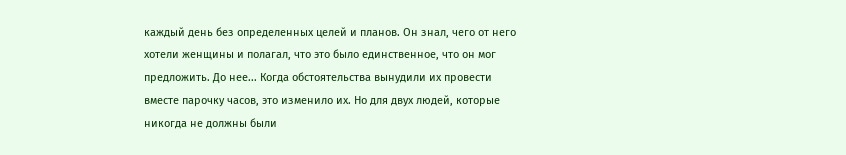каждый день без определенных целей и планов. Он знал, чего от него хотели женщины и полагал, что это было единственное, что он мог предложить. До нее... Когда обстоятельства вынудили их провести вместе парочку часов, это изменило их. Но для двух людей, которые никогда не должны были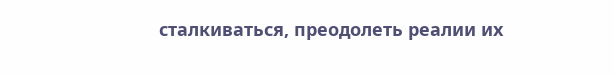сталкиваться, преодолеть реалии их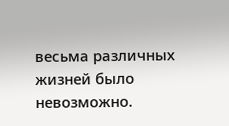весьма различных жизней было невозможно.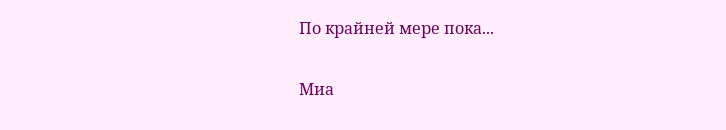По крайней мере пока...

Миа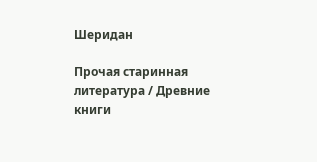Шеридан

Прочая старинная литература / Древние книги